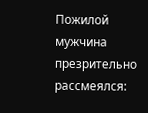Пожилой мужчина презрительно рассмеялся: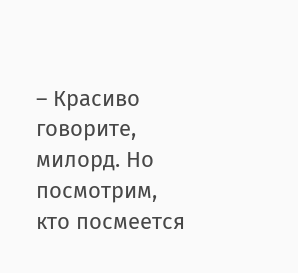– Красиво говорите, милорд. Но посмотрим, кто посмеется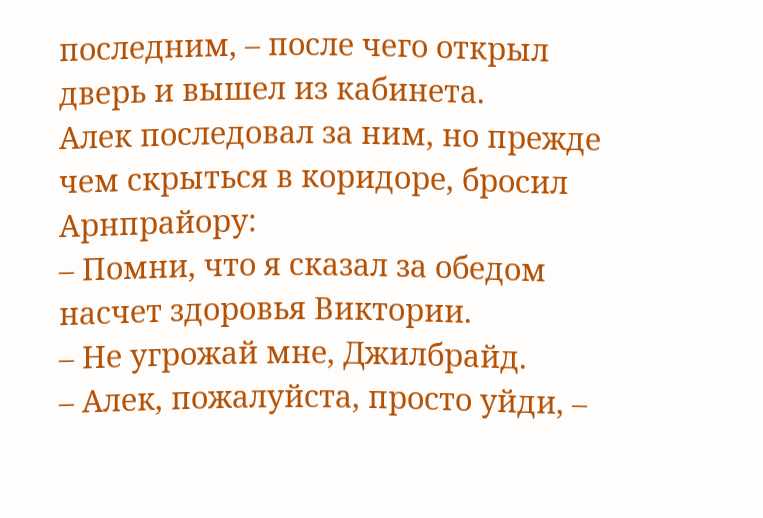последним, – после чего открыл дверь и вышел из кабинета.
Алек последовал за ним, но прежде чем скрыться в коридоре, бросил Арнпрайору:
– Помни, что я сказал за обедом насчет здоровья Виктории.
– Не угрожай мне, Джилбрайд.
– Алек, пожалуйста, просто уйди, –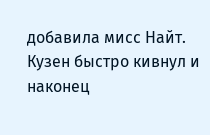добавила мисс Найт.
Кузен быстро кивнул и наконец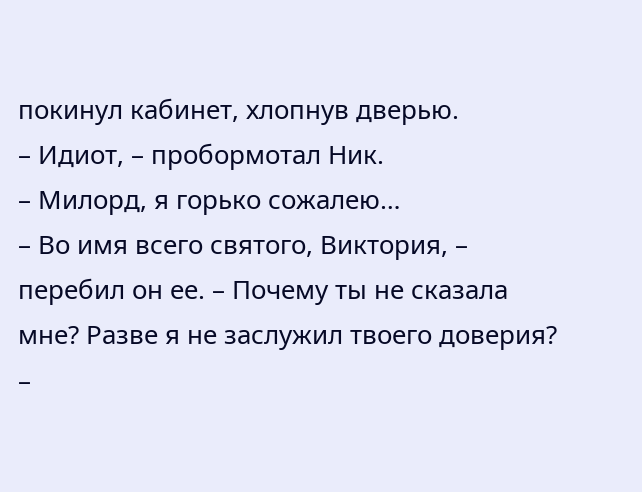покинул кабинет, хлопнув дверью.
– Идиот, – пробормотал Ник.
– Милорд, я горько сожалею…
– Во имя всего святого, Виктория, – перебил он ее. – Почему ты не сказала мне? Разве я не заслужил твоего доверия?
–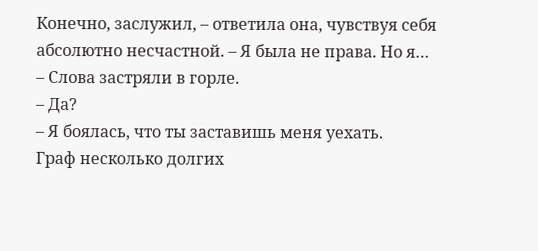Конечно, заслужил, – ответила она, чувствуя себя абсолютно несчастной. – Я была не права. Но я… – Слова застряли в горле.
– Да?
– Я боялась, что ты заставишь меня уехать.
Граф несколько долгих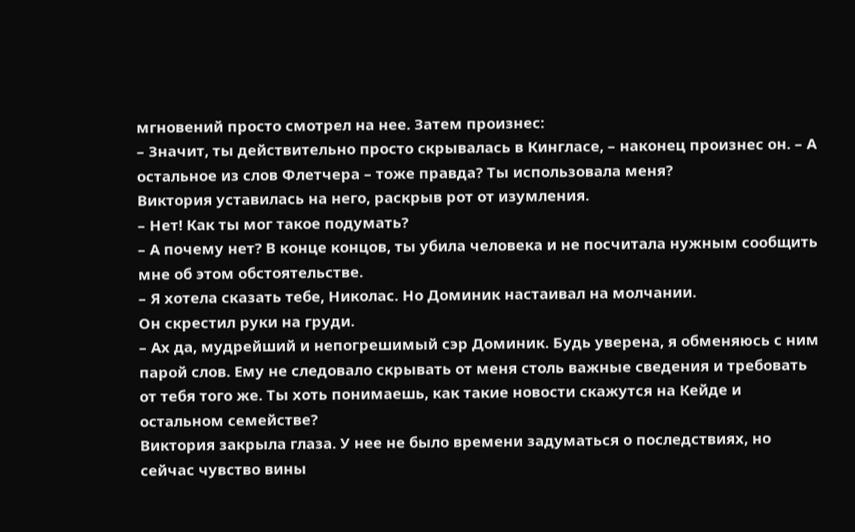мгновений просто смотрел на нее. Затем произнес:
– Значит, ты действительно просто скрывалась в Кингласе, – наконец произнес он. – А остальное из слов Флетчера – тоже правда? Ты использовала меня?
Виктория уставилась на него, раскрыв рот от изумления.
– Нет! Как ты мог такое подумать?
– А почему нет? В конце концов, ты убила человека и не посчитала нужным сообщить мне об этом обстоятельстве.
– Я хотела сказать тебе, Николас. Но Доминик настаивал на молчании.
Он скрестил руки на груди.
– Ах да, мудрейший и непогрешимый сэр Доминик. Будь уверена, я обменяюсь с ним парой слов. Ему не следовало скрывать от меня столь важные сведения и требовать от тебя того же. Ты хоть понимаешь, как такие новости скажутся на Кейде и остальном семействе?
Виктория закрыла глаза. У нее не было времени задуматься о последствиях, но сейчас чувство вины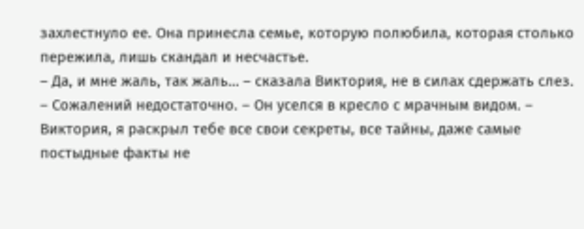захлестнуло ее. Она принесла семье, которую полюбила, которая столько пережила, лишь скандал и несчастье.
– Да, и мне жаль, так жаль… – сказала Виктория, не в силах сдержать слез.
– Сожалений недостаточно. – Он уселся в кресло с мрачным видом. – Виктория, я раскрыл тебе все свои секреты, все тайны, даже самые постыдные факты не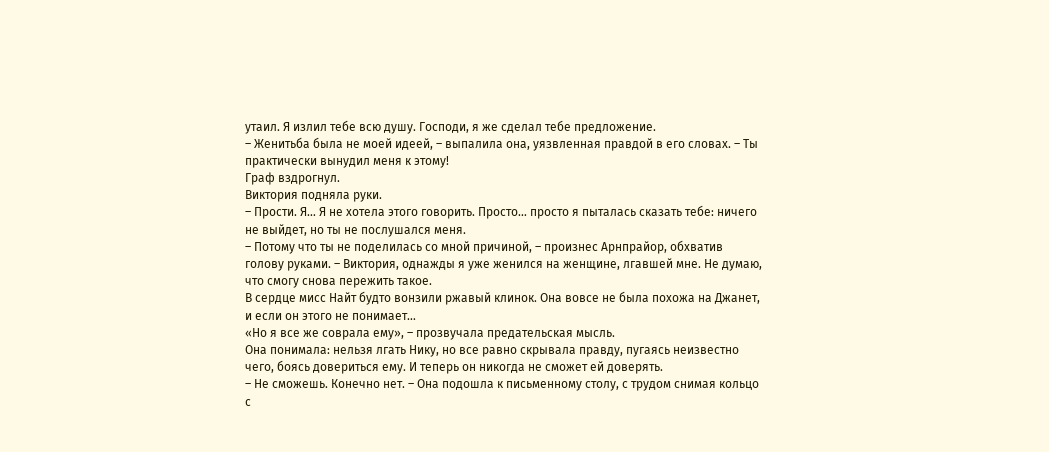утаил. Я излил тебе всю душу. Господи, я же сделал тебе предложение.
– Женитьба была не моей идеей, – выпалила она, уязвленная правдой в его словах. – Ты практически вынудил меня к этому!
Граф вздрогнул.
Виктория подняла руки.
– Прости. Я… Я не хотела этого говорить. Просто… просто я пыталась сказать тебе: ничего не выйдет, но ты не послушался меня.
– Потому что ты не поделилась со мной причиной, – произнес Арнпрайор, обхватив голову руками. – Виктория, однажды я уже женился на женщине, лгавшей мне. Не думаю, что смогу снова пережить такое.
В сердце мисс Найт будто вонзили ржавый клинок. Она вовсе не была похожа на Джанет, и если он этого не понимает…
«Но я все же соврала ему», – прозвучала предательская мысль.
Она понимала: нельзя лгать Нику, но все равно скрывала правду, пугаясь неизвестно чего, боясь довериться ему. И теперь он никогда не сможет ей доверять.
– Не сможешь. Конечно нет. – Она подошла к письменному столу, с трудом снимая кольцо с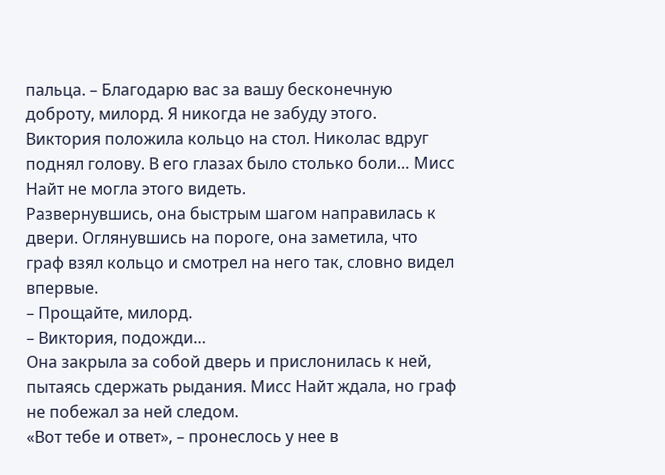пальца. – Благодарю вас за вашу бесконечную доброту, милорд. Я никогда не забуду этого.
Виктория положила кольцо на стол. Николас вдруг поднял голову. В его глазах было столько боли… Мисс Найт не могла этого видеть.
Развернувшись, она быстрым шагом направилась к двери. Оглянувшись на пороге, она заметила, что граф взял кольцо и смотрел на него так, словно видел впервые.
– Прощайте, милорд.
– Виктория, подожди…
Она закрыла за собой дверь и прислонилась к ней, пытаясь сдержать рыдания. Мисс Найт ждала, но граф не побежал за ней следом.
«Вот тебе и ответ», – пронеслось у нее в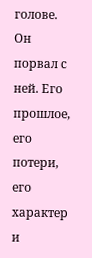голове. Он порвал с ней. Его прошлое, его потери, его характер и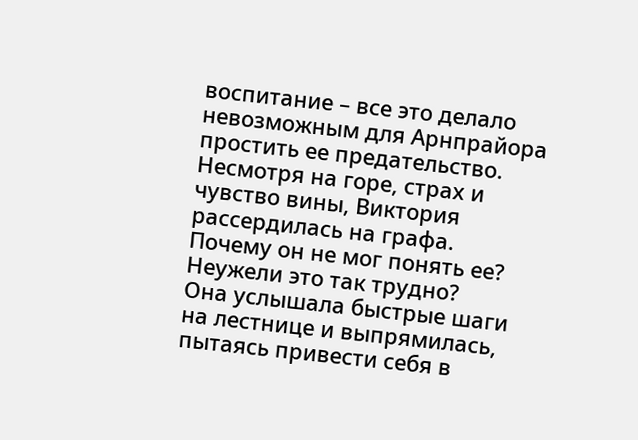воспитание – все это делало невозможным для Арнпрайора простить ее предательство.
Несмотря на горе, страх и чувство вины, Виктория рассердилась на графа. Почему он не мог понять ее? Неужели это так трудно?
Она услышала быстрые шаги на лестнице и выпрямилась, пытаясь привести себя в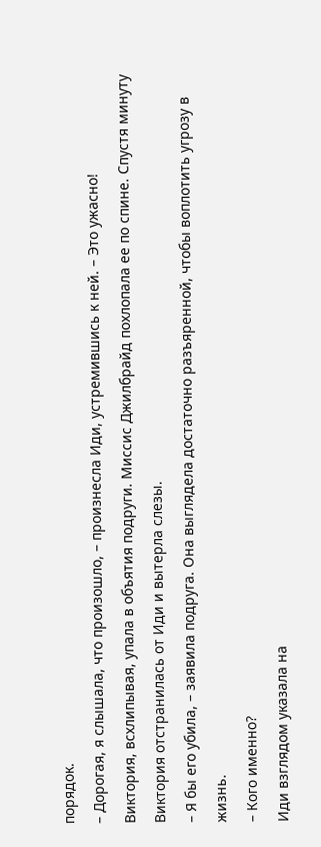порядок.
– Дорогая, я слышала, что произошло, – произнесла Иди, устремившись к ней. – Это ужасно!
Виктория, всхлипывая, упала в объятия подруги. Миссис Джилбрайд похлопала ее по спине. Спустя минуту Виктория отстранилась от Иди и вытерла слезы.
– Я бы его убила, – заявила подруга. Она выглядела достаточно разъяренной, чтобы воплотить угрозу в жизнь.
– Кого именно?
Иди взглядом указала на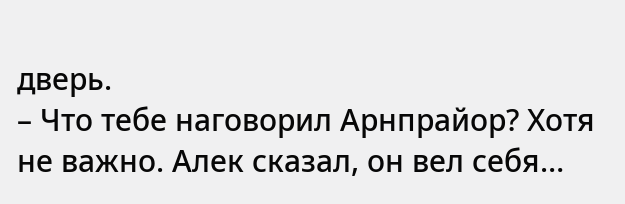дверь.
– Что тебе наговорил Арнпрайор? Хотя не важно. Алек сказал, он вел себя…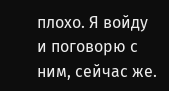плохо. Я войду и поговорю с ним, сейчас же.